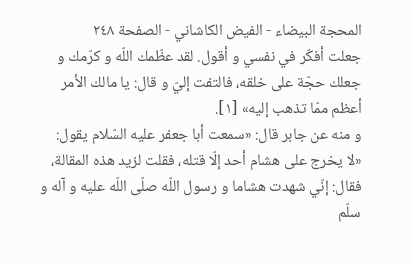المحجة البيضاء - الفيض الكاشاني - الصفحة ٢٤٨
جعلت أفكّر في نفسي و أقول. لقد عظّمك اللّه و كرّمك و جعلك حجّة على خلقه، فالتفت إليّ و قال: يا مالك الأمر أعظم ممّا تذهب إليه» [١].
و منه عن جابر قال: «سمعت أبا جعفر عليه السّلام يقول: «لا يخرج على هشام أحد إلّا قتله، فقلت لزيد هذه المقالة، فقال: إنّي شهدت هشاما و رسول اللّه صلّى اللّه عليه و آله و سلّم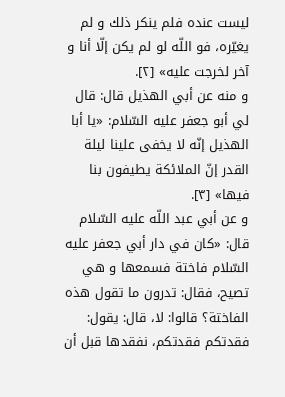ليست عنده فلم ينكر ذلك و لم يغيّره، فو اللّه لو لم يكن إلّا أنا و آخر لخرجت عليه» [٢].
و منه عن أبي الهذيل قال: قال لي أبو جعفر عليه السّلام: «يا أبا الهذيل إنّه لا يخفى علينا ليلة القدر إنّ الملائكة يطيفون بنا فيها» [٣].
و عن أبي عبد اللّه عليه السّلام قال: «كان في دار أبي جعفر عليه السّلام فاختة فسمعها و هي تصيح، فقال: تدرون ما تقول هذه الفاختة؟ قالوا: لا، قال: يقول: فقدتكم فقدتكم، نفقدها قبل أن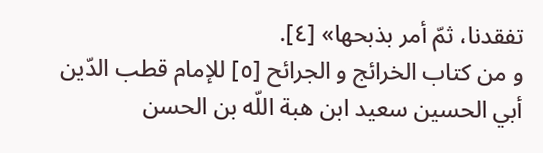تفقدنا، ثمّ أمر بذبحها» [٤].
و من كتاب الخرائج و الجرائح [٥] للإمام قطب الدّين أبي الحسين سعيد ابن هبة اللّه بن الحسن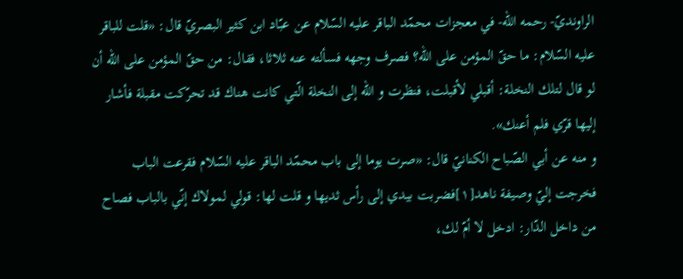الراونديّ- رحمه اللّه- في معجزات محمّد الباقر عليه السّلام عن عبّاد ابن كثير البصريّ قال: «قلت للباقر عليه السّلام: ما حقّ المؤمن على اللّه؟ فصرف وجهه فسألته عنه ثلاثا، فقال: من حقّ المؤمن على اللّه أن لو قال لتلك النخلة: أقبلي لأقبلت، فنظرت و اللّه إلى النخلة الّتي كانت هناك قد تحرّكت مقبلة فأشار إليها قرّي فلم أعنك».
و منه عن أبي الصّباح الكنانيّ قال: «صرت يوما إلى باب محمّد الباقر عليه السّلام فقرعت الباب فخرجت إليّ وصيفة ناهد[١]فضربت بيدي إلى رأس ثديها و قلت لها: قولي لمولاك إنّي بالباب فصاح من داخل الدّار: ادخل لا أمّ لك،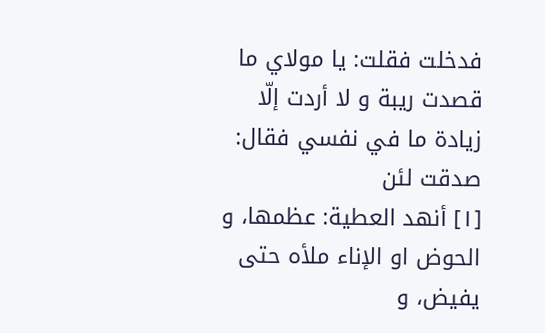فدخلت فقلت: يا مولاي ما قصدت ريبة و لا أردت إلّا زيادة ما في نفسي فقال: صدقت لئن
[١] أنهد العطية: عظمها، و الحوض او الإناء ملأه حتى يفيض، و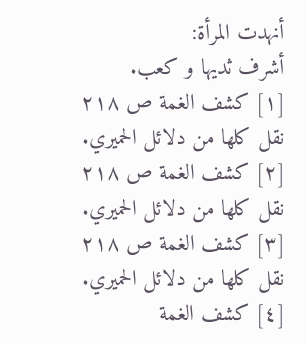أنهدت المرأة:
أشرف ثديها و كعب.
[١] كشف الغمة ص ٢١٨ نقل كلها من دلائل الحميري.
[٢] كشف الغمة ص ٢١٨ نقل كلها من دلائل الحميري.
[٣] كشف الغمة ص ٢١٨ نقل كلها من دلائل الحميري.
[٤] كشف الغمة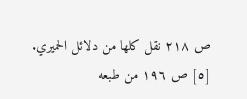ص ٢١٨ نقل كلها من دلائل الحميري.
[٥] ص ١٩٦ من طبعه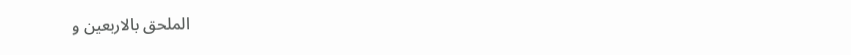الملحق بالاربعين و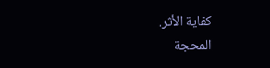كفاية الأثر.
المحجة